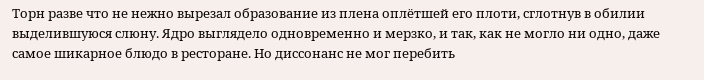Торн разве что не нежно вырезал образование из плена оплётшей его плоти, сглотнув в обилии выделившуюся слюну. Ядро выглядело одновременно и мерзко, и так, как не могло ни одно, даже самое шикарное блюдо в ресторане. Но диссонанс не мог перебить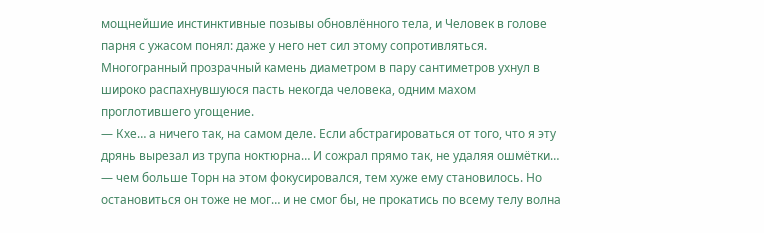мощнейшие инстинктивные позывы обновлённого тела, и Человек в голове парня с ужасом понял: даже у него нет сил этому сопротивляться.
Многогранный прозрачный камень диаметром в пару сантиметров ухнул в широко распахнувшуюся пасть некогда человека, одним махом проглотившего угощение.
— Кхе… а ничего так, на самом деле. Если абстрагироваться от того, что я эту дрянь вырезал из трупа ноктюрна… И сожрал прямо так, не удаляя ошмётки… — чем больше Торн на этом фокусировался, тем хуже ему становилось. Но остановиться он тоже не мог… и не смог бы, не прокатись по всему телу волна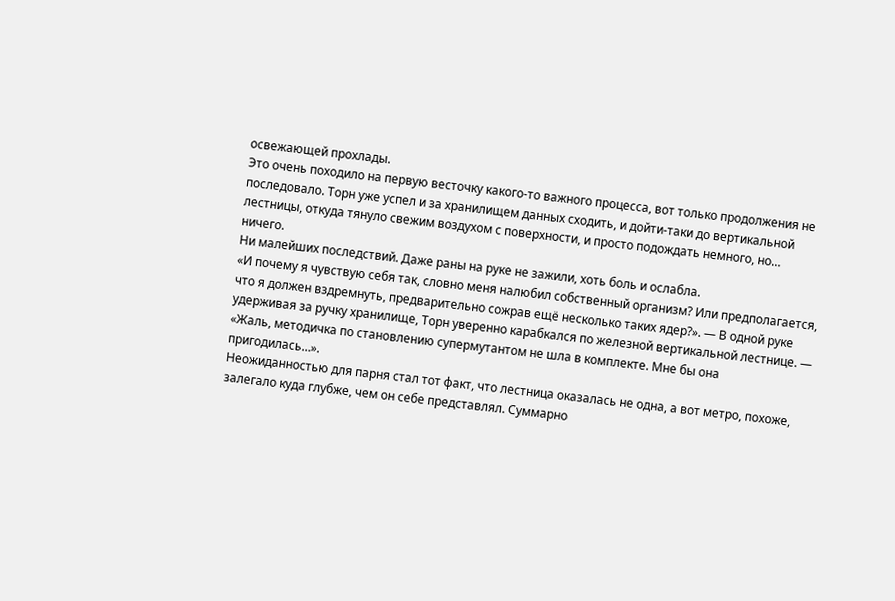освежающей прохлады.
Это очень походило на первую весточку какого-то важного процесса, вот только продолжения не последовало. Торн уже успел и за хранилищем данных сходить, и дойти-таки до вертикальной лестницы, откуда тянуло свежим воздухом с поверхности, и просто подождать немного, но… ничего.
Ни малейших последствий. Даже раны на руке не зажили, хоть боль и ослабла.
«И почему я чувствую себя так, словно меня налюбил собственный организм? Или предполагается, что я должен вздремнуть, предварительно сожрав ещё несколько таких ядер?». — В одной руке удерживая за ручку хранилище, Торн уверенно карабкался по железной вертикальной лестнице. — «Жаль, методичка по становлению супермутантом не шла в комплекте. Мне бы она пригодилась…».
Неожиданностью для парня стал тот факт, что лестница оказалась не одна, а вот метро, похоже, залегало куда глубже, чем он себе представлял. Суммарно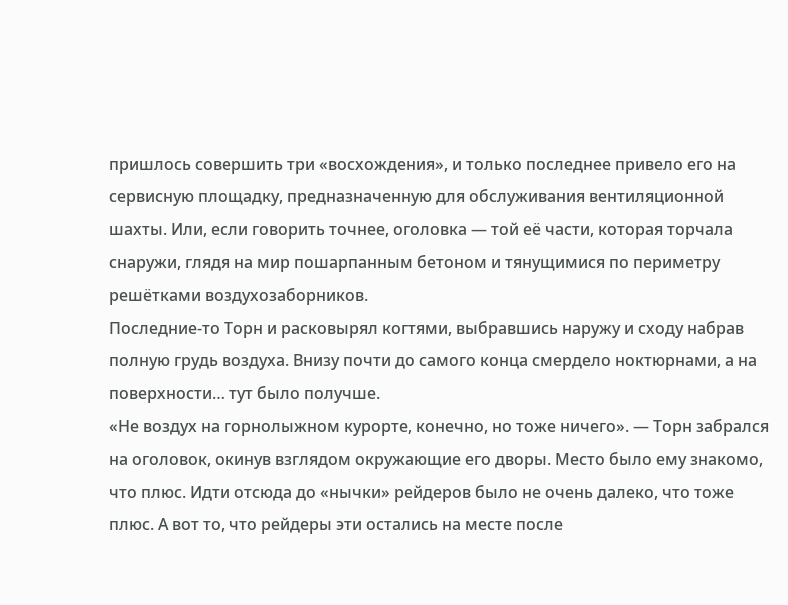пришлось совершить три «восхождения», и только последнее привело его на сервисную площадку, предназначенную для обслуживания вентиляционной шахты. Или, если говорить точнее, оголовка — той её части, которая торчала снаружи, глядя на мир пошарпанным бетоном и тянущимися по периметру решётками воздухозаборников.
Последние-то Торн и расковырял когтями, выбравшись наружу и сходу набрав полную грудь воздуха. Внизу почти до самого конца смердело ноктюрнами, а на поверхности… тут было получше.
«Не воздух на горнолыжном курорте, конечно, но тоже ничего». — Торн забрался на оголовок, окинув взглядом окружающие его дворы. Место было ему знакомо, что плюс. Идти отсюда до «нычки» рейдеров было не очень далеко, что тоже плюс. А вот то, что рейдеры эти остались на месте после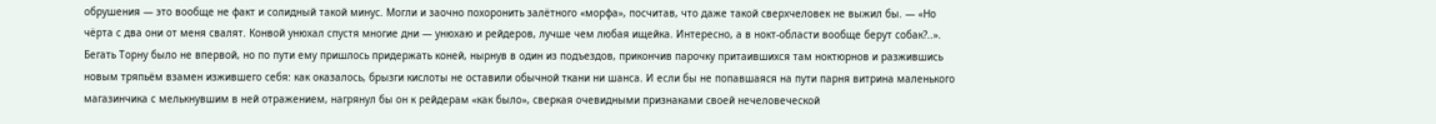обрушения — это вообще не факт и солидный такой минус. Могли и заочно похоронить залётного «морфа», посчитав, что даже такой сверхчеловек не выжил бы. — «Но чёрта с два они от меня свалят. Конвой унюхал спустя многие дни — унюхаю и рейдеров, лучше чем любая ищейка. Интересно, а в нокт-области вообще берут собак?..».
Бегать Торну было не впервой, но по пути ему пришлось придержать коней, нырнув в один из подъездов, прикончив парочку притаившихся там ноктюрнов и разжившись новым тряпьём взамен изжившего себя: как оказалось, брызги кислоты не оставили обычной ткани ни шанса. И если бы не попавшаяся на пути парня витрина маленького магазинчика с мелькнувшим в ней отражением, нагрянул бы он к рейдерам «как было», сверкая очевидными признаками своей нечеловеческой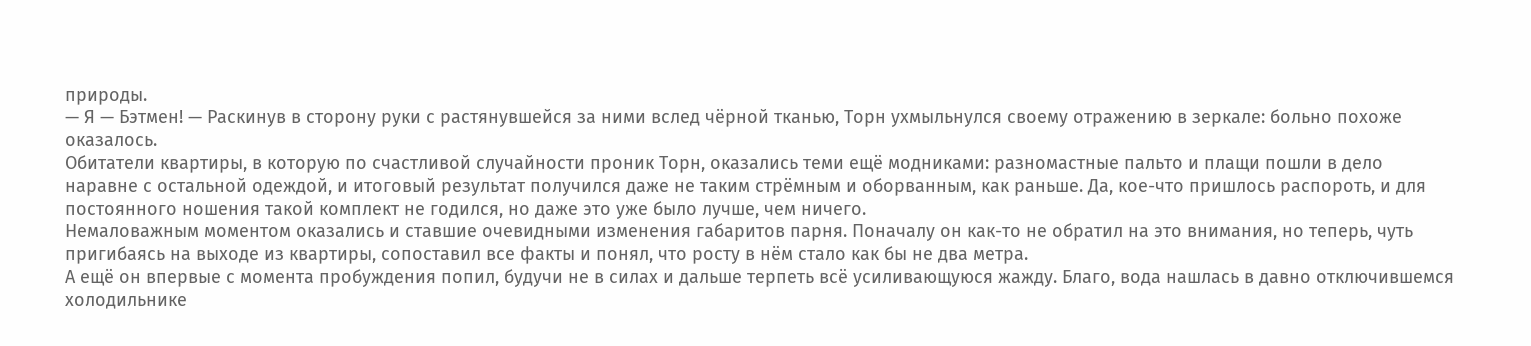природы.
— Я — Бэтмен! — Раскинув в сторону руки с растянувшейся за ними вслед чёрной тканью, Торн ухмыльнулся своему отражению в зеркале: больно похоже оказалось.
Обитатели квартиры, в которую по счастливой случайности проник Торн, оказались теми ещё модниками: разномастные пальто и плащи пошли в дело наравне с остальной одеждой, и итоговый результат получился даже не таким стрёмным и оборванным, как раньше. Да, кое-что пришлось распороть, и для постоянного ношения такой комплект не годился, но даже это уже было лучше, чем ничего.
Немаловажным моментом оказались и ставшие очевидными изменения габаритов парня. Поначалу он как-то не обратил на это внимания, но теперь, чуть пригибаясь на выходе из квартиры, сопоставил все факты и понял, что росту в нём стало как бы не два метра.
А ещё он впервые с момента пробуждения попил, будучи не в силах и дальше терпеть всё усиливающуюся жажду. Благо, вода нашлась в давно отключившемся холодильнике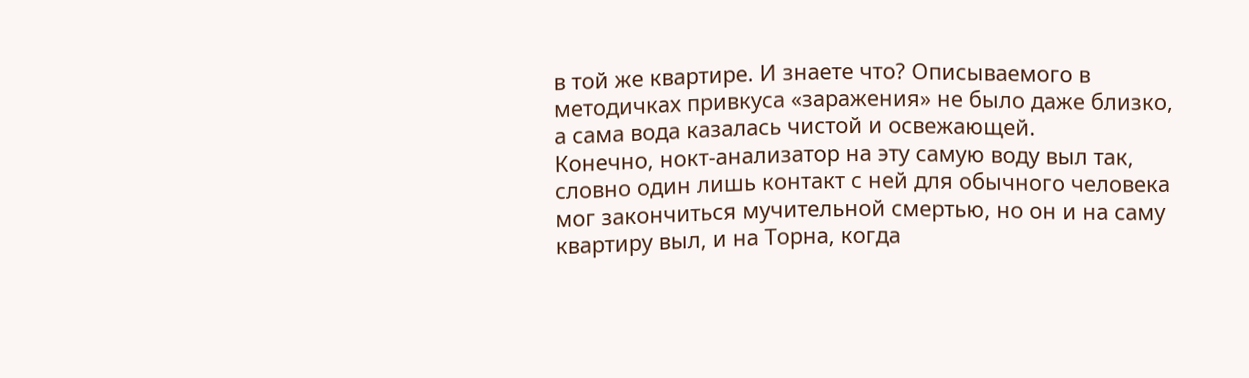в той же квартире. И знаете что? Описываемого в методичках привкуса «заражения» не было даже близко, а сама вода казалась чистой и освежающей.
Конечно, нокт-анализатор на эту самую воду выл так, словно один лишь контакт с ней для обычного человека мог закончиться мучительной смертью, но он и на саму квартиру выл, и на Торна, когда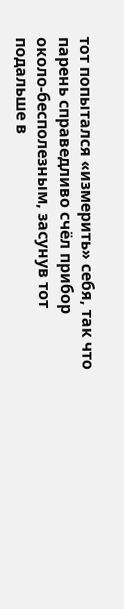тот попытался «измерить» себя, так что парень справедливо счёл прибор около-бесполезным, засунув тот подальше в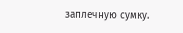заплечную сумку.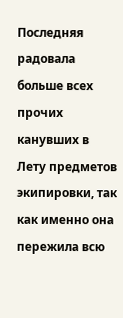Последняя радовала больше всех прочих канувших в Лету предметов экипировки, так как именно она пережила всю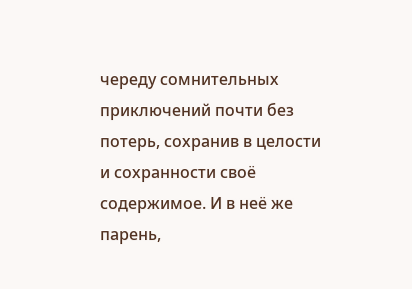череду сомнительных приключений почти без потерь, сохранив в целости и сохранности своё содержимое. И в неё же парень,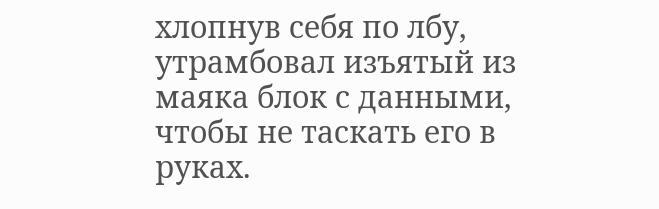хлопнув себя по лбу, утрамбовал изъятый из маяка блок с данными, чтобы не таскать его в руках.